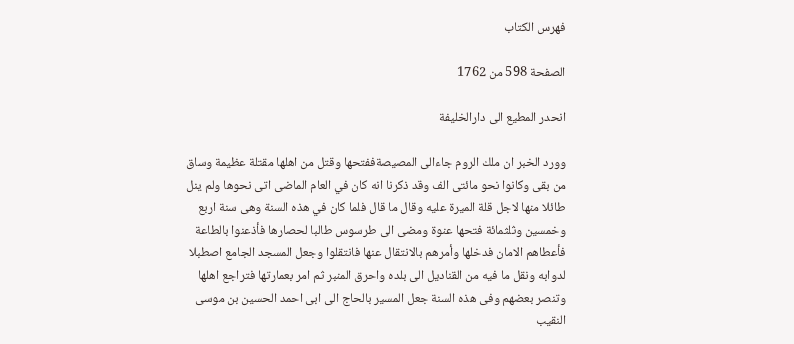فهرس الكتاب

الصفحة 598 من 1762

انحدر المطيع الى دارالخليفة

وورد الخبر ان ملك الروم جاءالى المصيصةففتحها وقتل من اهلها مقتلة عظيمة وساق من بقى وكانوا نحو مائتى الف وقد ذكرنا انه كان في العام الماضى اتى نحوها ولم ينل طائلا منها لاجل قلة الميرة عليه وقال ما قال فلما كان في هذه السنة وهى سنة اربع وخمسين وثلثمائة فتحها عنوة ومضى الى طرسوس طالبا لحصارها فأذعنوا بالطاعة فأعطاهم الامان فدخلها وأمرهم بالانتقال عنها فانتقلوا وجعل المسجد الجامع اصطبلا لدوابه ونقل ما فيه من القناديل الى بلده واحرق المنبر ثم امر بعمارتها فتراجع اهلها وتنصر بعضهم وفى هذه السنة جعل المسير بالحاج الى ابى احمد الحسين بن موسى النقيب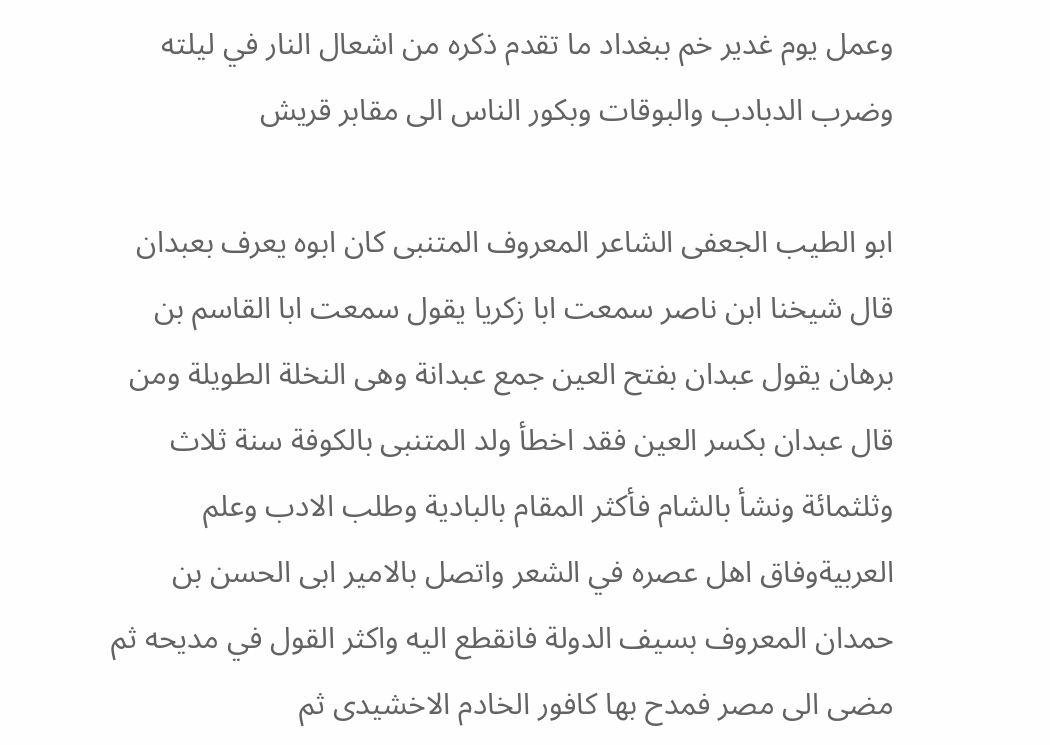وعمل يوم غدير خم ببغداد ما تقدم ذكره من اشعال النار في ليلته وضرب الدبادب والبوقات وبكور الناس الى مقابر قريش

ابو الطيب الجعفى الشاعر المعروف المتنبى كان ابوه يعرف بعبدان قال شيخنا ابن ناصر سمعت ابا زكريا يقول سمعت ابا القاسم بن برهان يقول عبدان بفتح العين جمع عبدانة وهى النخلة الطويلة ومن قال عبدان بكسر العين فقد اخطأ ولد المتنبى بالكوفة سنة ثلاث وثلثمائة ونشأ بالشام فأكثر المقام بالبادية وطلب الادب وعلم العربيةوفاق اهل عصره في الشعر واتصل بالامير ابى الحسن بن حمدان المعروف بسيف الدولة فانقطع اليه واكثر القول في مديحه ثم مضى الى مصر فمدح بها كافور الخادم الاخشيدى ثم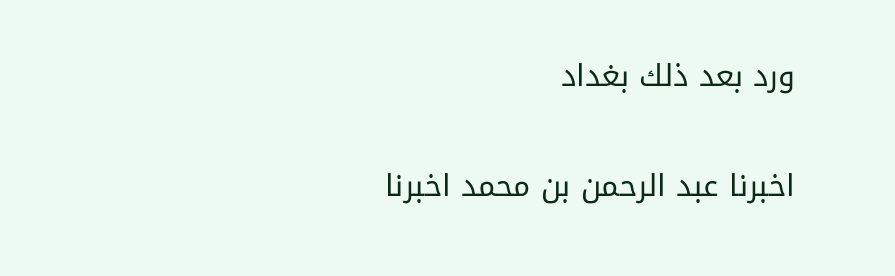ورد بعد ذلك بغداد

اخبرنا عبد الرحمن بن محمد اخبرنا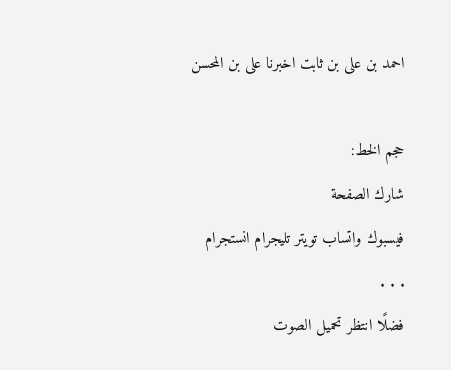احمد بن على بن ثابت اخبرنا على بن المحسن

حجم الخط:
شارك الصفحة
فيسبوك واتساب تويتر تليجرام انستجرام
. . .
فضلًا انتظر تحميل الصوت